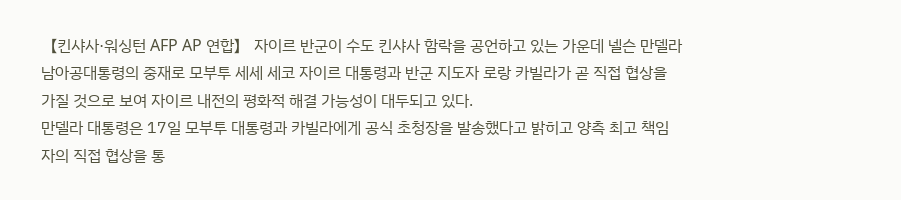【킨샤사·워싱턴 AFP AP 연합】 자이르 반군이 수도 킨샤사 함락을 공언하고 있는 가운데 넬슨 만델라 남아공대통령의 중재로 모부투 세세 세코 자이르 대통령과 반군 지도자 로랑 카빌라가 곧 직접 협상을 가질 것으로 보여 자이르 내전의 평화적 해결 가능성이 대두되고 있다.
만델라 대통령은 17일 모부투 대통령과 카빌라에게 공식 초청장을 발송했다고 밝히고 양측 최고 책임자의 직접 협상을 통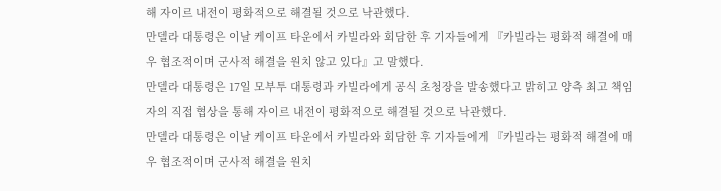해 자이르 내전이 평화적으로 해결될 것으로 낙관했다.
만델라 대통령은 이날 케이프 타운에서 카빌라와 회담한 후 기자들에게 『카빌라는 평화적 해결에 매우 협조적이며 군사적 해결을 원치 않고 있다』고 말했다.
만델라 대통령은 17일 모부투 대통령과 카빌라에게 공식 초청장을 발송했다고 밝히고 양측 최고 책임자의 직접 협상을 통해 자이르 내전이 평화적으로 해결될 것으로 낙관했다.
만델라 대통령은 이날 케이프 타운에서 카빌라와 회담한 후 기자들에게 『카빌라는 평화적 해결에 매우 협조적이며 군사적 해결을 원치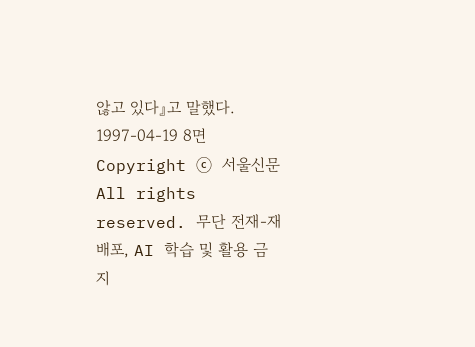않고 있다』고 말했다.
1997-04-19 8면
Copyright ⓒ 서울신문 All rights reserved. 무단 전재-재배포, AI 학습 및 활용 금지